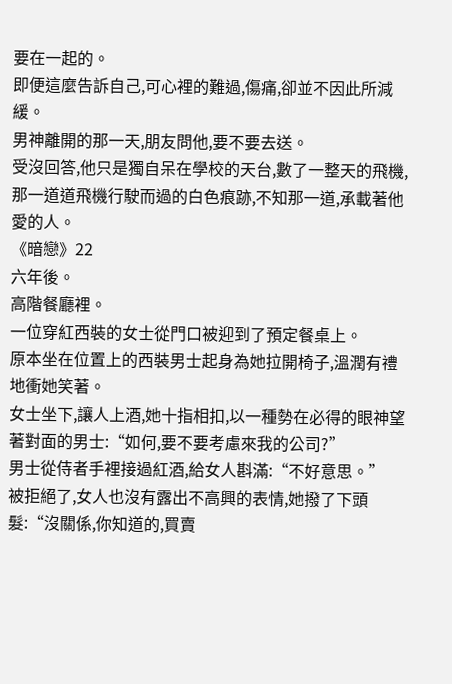要在一起的。
即便這麼告訴自己,可心裡的難過,傷痛,卻並不因此所減緩。
男神離開的那一天,朋友問他,要不要去送。
受沒回答,他只是獨自呆在學校的天台,數了一整天的飛機,那一道道飛機行駛而過的白色痕跡,不知那一道,承載著他愛的人。
《暗戀》22
六年後。
高階餐廳裡。
一位穿紅西裝的女士從門口被迎到了預定餐桌上。
原本坐在位置上的西裝男士起身為她拉開椅子,溫潤有禮地衝她笑著。
女士坐下,讓人上酒,她十指相扣,以一種勢在必得的眼神望著對面的男士:“如何,要不要考慮來我的公司?”
男士從侍者手裡接過紅酒,給女人斟滿:“不好意思。”
被拒絕了,女人也沒有露出不高興的表情,她撥了下頭髮:“沒關係,你知道的,買賣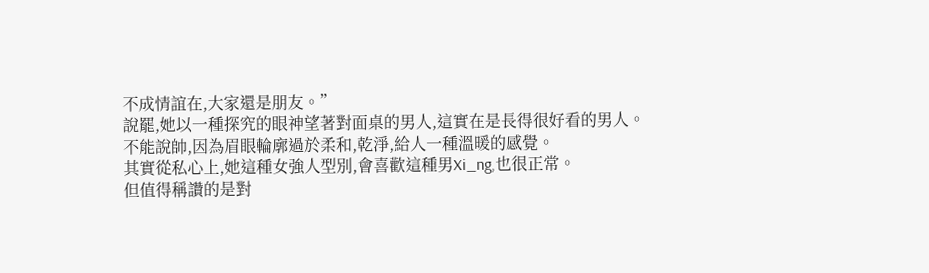不成情誼在,大家還是朋友。”
說罷,她以一種探究的眼神望著對面桌的男人,這實在是長得很好看的男人。
不能說帥,因為眉眼輪廓過於柔和,乾淨,給人一種溫暖的感覺。
其實從私心上,她這種女強人型別,會喜歡這種男Xi_ng,也很正常。
但值得稱讚的是對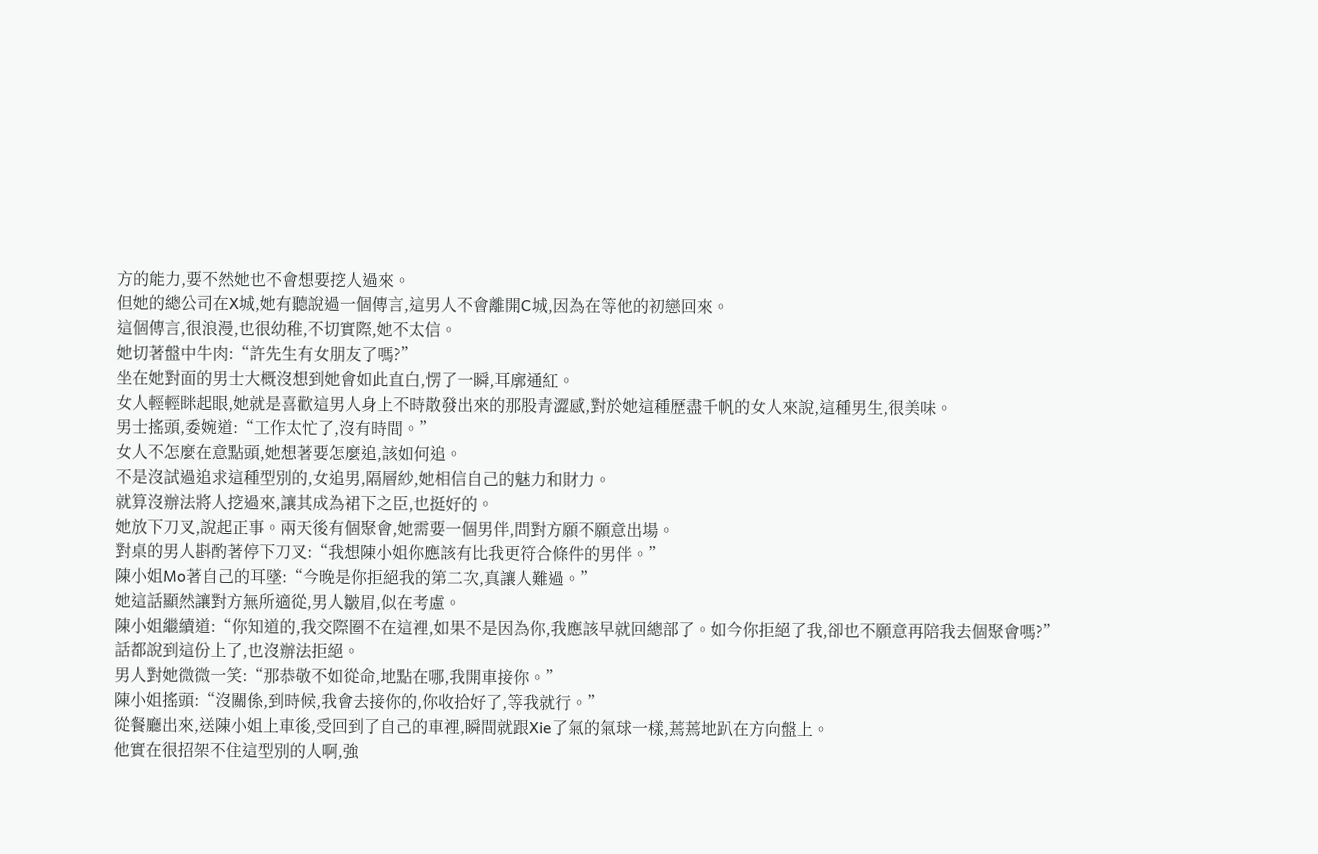方的能力,要不然她也不會想要挖人過來。
但她的總公司在X城,她有聽說過一個傳言,這男人不會離開C城,因為在等他的初戀回來。
這個傳言,很浪漫,也很幼稚,不切實際,她不太信。
她切著盤中牛肉:“許先生有女朋友了嗎?”
坐在她對面的男士大概沒想到她會如此直白,愣了一瞬,耳廓通紅。
女人輕輕眯起眼,她就是喜歡這男人身上不時散發出來的那股青澀感,對於她這種歷盡千帆的女人來說,這種男生,很美味。
男士搖頭,委婉道:“工作太忙了,沒有時間。”
女人不怎麼在意點頭,她想著要怎麼追,該如何追。
不是沒試過追求這種型別的,女追男,隔層紗,她相信自己的魅力和財力。
就算沒辦法將人挖過來,讓其成為裙下之臣,也挺好的。
她放下刀叉,說起正事。兩天後有個聚會,她需要一個男伴,問對方願不願意出場。
對桌的男人斟酌著停下刀叉:“我想陳小姐你應該有比我更符合條件的男伴。”
陳小姐Mo著自己的耳墜:“今晚是你拒絕我的第二次,真讓人難過。”
她這話顯然讓對方無所適從,男人皺眉,似在考慮。
陳小姐繼續道:“你知道的,我交際圈不在這裡,如果不是因為你,我應該早就回總部了。如今你拒絕了我,卻也不願意再陪我去個聚會嗎?”
話都說到這份上了,也沒辦法拒絕。
男人對她微微一笑:“那恭敬不如從命,地點在哪,我開車接你。”
陳小姐搖頭:“沒關係,到時候,我會去接你的,你收拾好了,等我就行。”
從餐廳出來,送陳小姐上車後,受回到了自己的車裡,瞬間就跟Xie了氣的氣球一樣,蔫蔫地趴在方向盤上。
他實在很招架不住這型別的人啊,強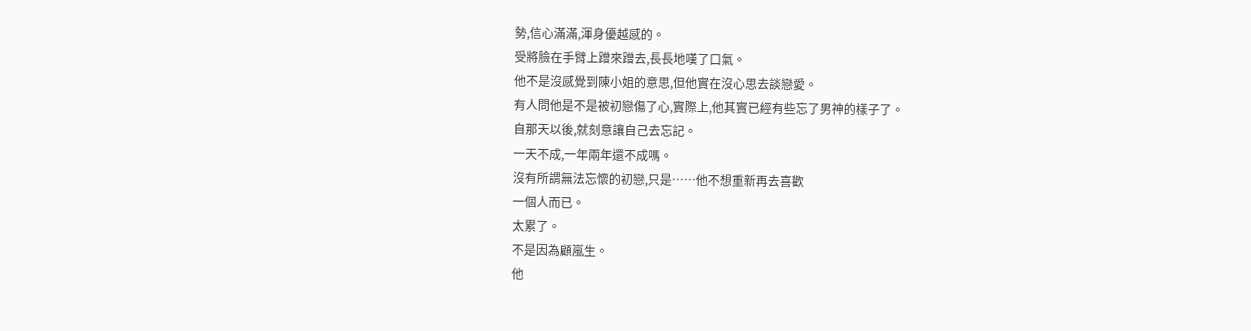勢,信心滿滿,渾身優越感的。
受將臉在手臂上蹭來蹭去,長長地嘆了口氣。
他不是沒感覺到陳小姐的意思,但他實在沒心思去談戀愛。
有人問他是不是被初戀傷了心,實際上,他其實已經有些忘了男神的樣子了。
自那天以後,就刻意讓自己去忘記。
一天不成,一年兩年還不成嗎。
沒有所謂無法忘懷的初戀,只是……他不想重新再去喜歡
一個人而已。
太累了。
不是因為顧嵐生。
他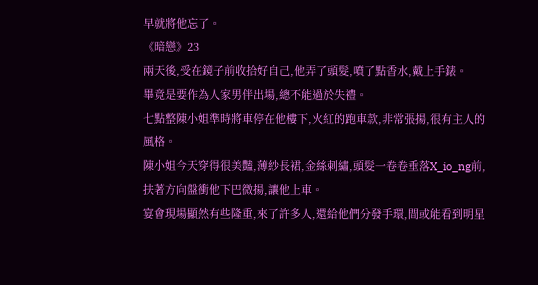早就將他忘了。
《暗戀》23
兩天後,受在鏡子前收拾好自己,他弄了頭髮,噴了點香水,戴上手錶。
畢竟是要作為人家男伴出場,總不能過於失禮。
七點整陳小姐準時將車停在他樓下,火紅的跑車款,非常張揚,很有主人的風格。
陳小姐今天穿得很美豔,薄紗長裙,金絲刺繡,頭髮一卷卷垂落X_io_ng前,扶著方向盤衝他下巴微揚,讓他上車。
宴會現場顯然有些隆重,來了許多人,還給他們分發手環,間或能看到明星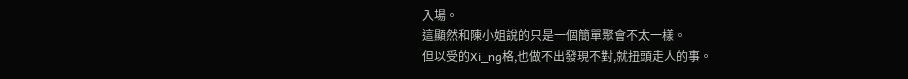入場。
這顯然和陳小姐說的只是一個簡單聚會不太一樣。
但以受的Xi_ng格,也做不出發現不對,就扭頭走人的事。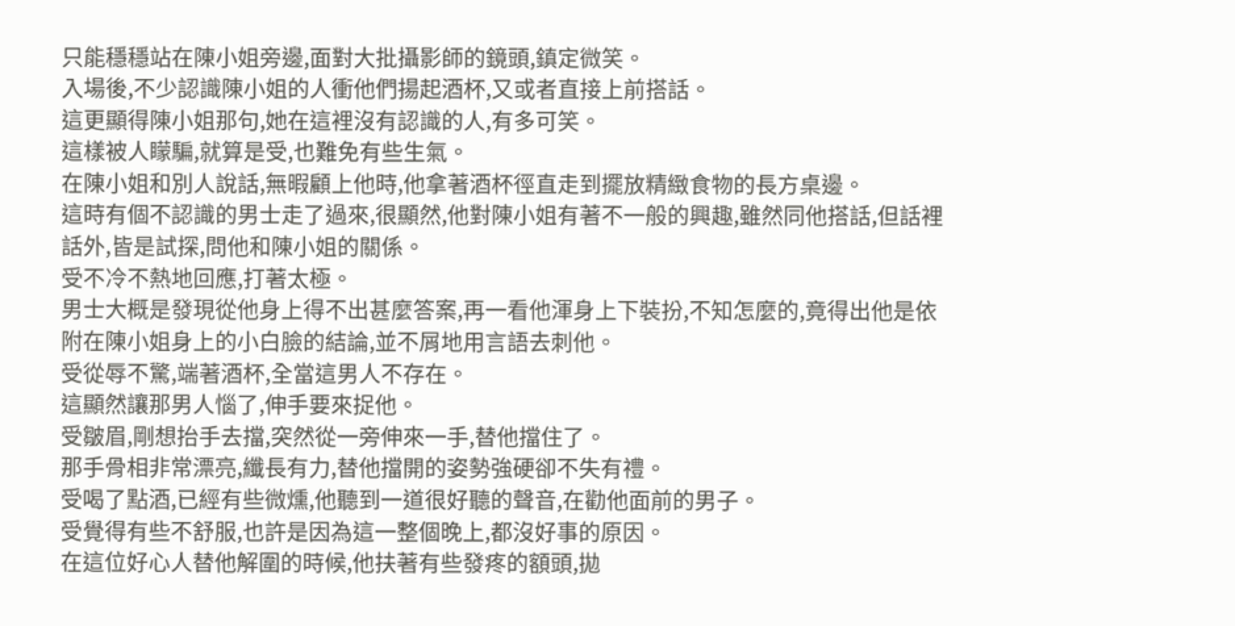只能穩穩站在陳小姐旁邊,面對大批攝影師的鏡頭,鎮定微笑。
入場後,不少認識陳小姐的人衝他們揚起酒杯,又或者直接上前搭話。
這更顯得陳小姐那句,她在這裡沒有認識的人,有多可笑。
這樣被人矇騙,就算是受,也難免有些生氣。
在陳小姐和別人說話,無暇顧上他時,他拿著酒杯徑直走到擺放精緻食物的長方桌邊。
這時有個不認識的男士走了過來,很顯然,他對陳小姐有著不一般的興趣,雖然同他搭話,但話裡話外,皆是試探,問他和陳小姐的關係。
受不冷不熱地回應,打著太極。
男士大概是發現從他身上得不出甚麼答案,再一看他渾身上下裝扮,不知怎麼的,竟得出他是依附在陳小姐身上的小白臉的結論,並不屑地用言語去刺他。
受從辱不驚,端著酒杯,全當這男人不存在。
這顯然讓那男人惱了,伸手要來捉他。
受皺眉,剛想抬手去擋,突然從一旁伸來一手,替他擋住了。
那手骨相非常漂亮,纖長有力,替他擋開的姿勢強硬卻不失有禮。
受喝了點酒,已經有些微燻,他聽到一道很好聽的聲音,在勸他面前的男子。
受覺得有些不舒服,也許是因為這一整個晚上,都沒好事的原因。
在這位好心人替他解圍的時候,他扶著有些發疼的額頭,拋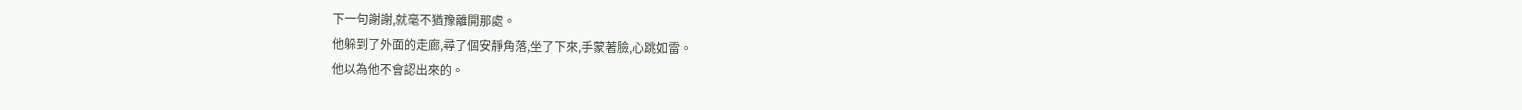下一句謝謝,就毫不猶豫離開那處。
他躲到了外面的走廊,尋了個安靜角落,坐了下來,手蒙著臉,心跳如雷。
他以為他不會認出來的。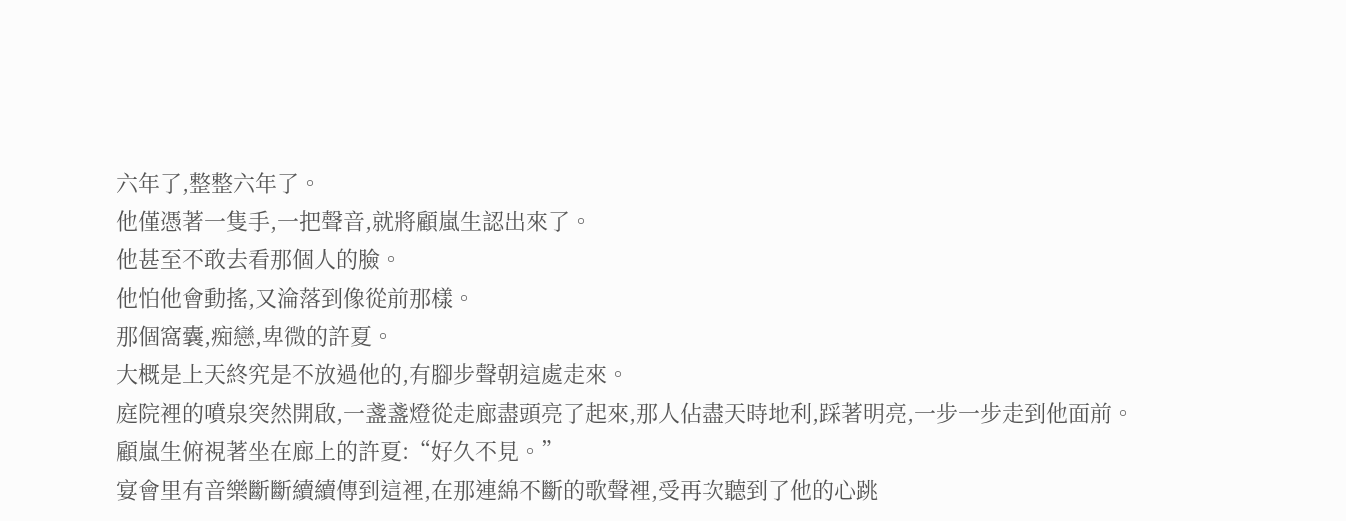六年了,整整六年了。
他僅憑著一隻手,一把聲音,就將顧嵐生認出來了。
他甚至不敢去看那個人的臉。
他怕他會動搖,又淪落到像從前那樣。
那個窩囊,痴戀,卑微的許夏。
大概是上天終究是不放過他的,有腳步聲朝這處走來。
庭院裡的噴泉突然開啟,一盞盞燈從走廊盡頭亮了起來,那人佔盡天時地利,踩著明亮,一步一步走到他面前。
顧嵐生俯視著坐在廊上的許夏:“好久不見。”
宴會里有音樂斷斷續續傳到這裡,在那連綿不斷的歌聲裡,受再次聽到了他的心跳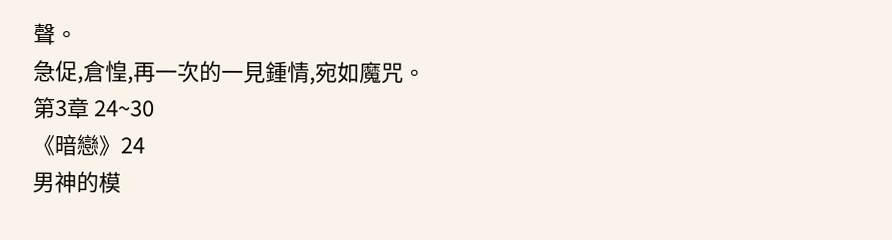聲。
急促,倉惶,再一次的一見鍾情,宛如魔咒。
第3章 24~30
《暗戀》24
男神的模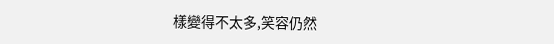樣變得不太多,笑容仍然